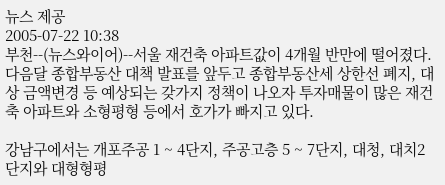뉴스 제공
2005-07-22 10:38
부천--(뉴스와이어)--서울 재건축 아파트값이 4개월 반만에 떨어졌다. 다음달 종합부동산 대책 발표를 앞두고 종합부동산세 상한선 폐지, 대상 금액변경 등 예상되는 갖가지 정책이 나오자 투자매물이 많은 재건축 아파트와 소형평형 등에서 호가가 빠지고 있다.

강남구에서는 개포주공 1 ~ 4단지, 주공고층 5 ~ 7단지, 대청, 대치2단지와 대형형평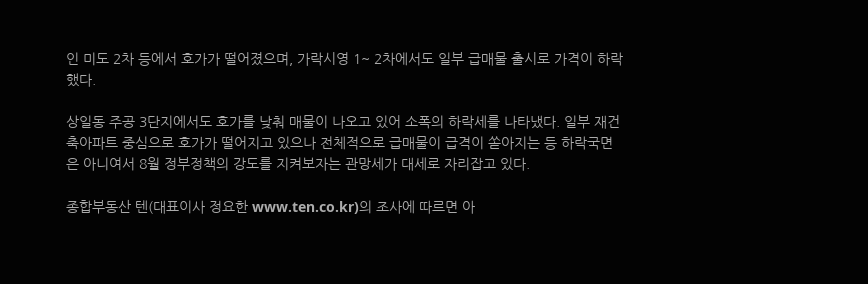인 미도 2차 등에서 호가가 떨어졌으며, 가락시영 1~ 2차에서도 일부 급매물 출시로 가격이 하락했다.

상일동 주공 3단지에서도 호가를 낮춰 매물이 나오고 있어 소폭의 하락세를 나타냈다. 일부 재건축아파트 중심으로 호가가 떨어지고 있으나 전체적으로 급매물이 급격이 쏟아지는 등 하락국면은 아니여서 8월 정부정책의 강도를 지켜보자는 관망세가 대세로 자리잡고 있다.

종합부동산 텐(대표이사 정요한 www.ten.co.kr)의 조사에 따르면 아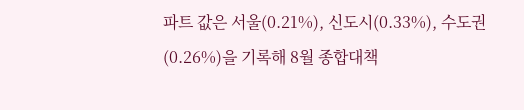파트 값은 서울(0.21%), 신도시(0.33%), 수도권(0.26%)을 기록해 8월 종합대책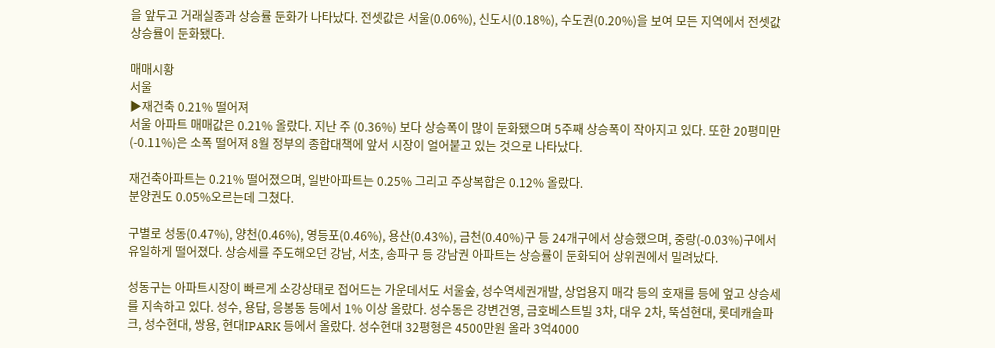을 앞두고 거래실종과 상승률 둔화가 나타났다. 전셋값은 서울(0.06%), 신도시(0.18%), 수도권(0.20%)을 보여 모든 지역에서 전셋값 상승률이 둔화됐다.

매매시황
서울
▶재건축 0.21% 떨어져
서울 아파트 매매값은 0.21% 올랐다. 지난 주 (0.36%) 보다 상승폭이 많이 둔화됐으며 5주째 상승폭이 작아지고 있다. 또한 20평미만(-0.11%)은 소폭 떨어져 8월 정부의 종합대책에 앞서 시장이 얼어붙고 있는 것으로 나타났다.

재건축아파트는 0.21% 떨어졌으며, 일반아파트는 0.25% 그리고 주상복합은 0.12% 올랐다.
분양권도 0.05%오르는데 그쳤다.

구별로 성동(0.47%), 양천(0.46%), 영등포(0.46%), 용산(0.43%), 금천(0.40%)구 등 24개구에서 상승했으며, 중랑(-0.03%)구에서 유일하게 떨어졌다. 상승세를 주도해오던 강남, 서초, 송파구 등 강남권 아파트는 상승률이 둔화되어 상위권에서 밀려났다.

성동구는 아파트시장이 빠르게 소강상태로 접어드는 가운데서도 서울숲, 성수역세권개발, 상업용지 매각 등의 호재를 등에 엎고 상승세를 지속하고 있다. 성수, 용답, 응봉동 등에서 1% 이상 올랐다. 성수동은 강변건영, 금호베스트빌 3차, 대우 2차, 뚝섬현대, 롯데캐슬파크, 성수현대, 쌍용, 현대IPARK 등에서 올랐다. 성수현대 32평형은 4500만원 올라 3억4000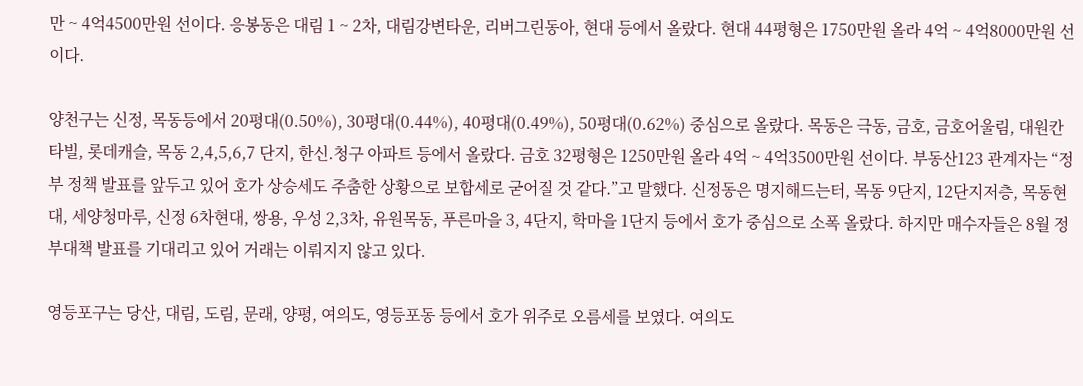만 ~ 4억4500만원 선이다. 응봉동은 대림 1 ~ 2차, 대림강변타운, 리버그린동아, 현대 등에서 올랐다. 현대 44평형은 1750만원 올라 4억 ~ 4억8000만원 선이다.

양천구는 신정, 목동등에서 20평대(0.50%), 30평대(0.44%), 40평대(0.49%), 50평대(0.62%) 중심으로 올랐다. 목동은 극동, 금호, 금호어울림, 대원칸타빌, 롯데캐슬, 목동 2,4,5,6,7 단지, 한신.청구 아파트 등에서 올랐다. 금호 32평형은 1250만원 올라 4억 ~ 4억3500만원 선이다. 부동산123 관계자는 “정부 정책 발표를 앞두고 있어 호가 상승세도 주춤한 상황으로 보합세로 굳어질 것 같다.”고 말했다. 신정동은 명지해드는터, 목동 9단지, 12단지저층, 목동현대, 세양청마루, 신정 6차현대, 쌍용, 우성 2,3차, 유원목동, 푸른마을 3, 4단지, 학마을 1단지 등에서 호가 중심으로 소폭 올랐다. 하지만 매수자들은 8월 정부대책 발표를 기대리고 있어 거래는 이뤄지지 않고 있다.

영등포구는 당산, 대림, 도림, 문래, 양평, 여의도, 영등포동 등에서 호가 위주로 오름세를 보였다. 여의도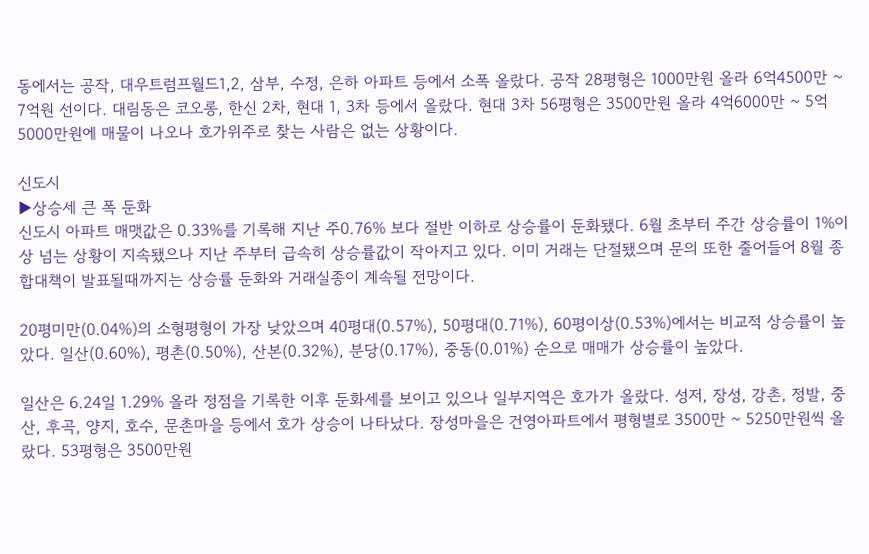동에서는 공작, 대우트럼프월드1,2, 삼부, 수정, 은하 아파트 등에서 소폭 올랐다. 공작 28평형은 1000만원 올라 6억4500만 ~ 7억원 선이다. 대림동은 코오롱, 한신 2차, 현대 1, 3차 등에서 올랐다. 현대 3차 56평형은 3500만원 올라 4억6000만 ~ 5억5000만원에 매물이 나오나 호가위주로 찾는 사람은 없는 상황이다.

신도시
▶상승세 큰 폭 둔화
신도시 아파트 매맷값은 0.33%를 기록해 지난 주0.76% 보다 절반 이하로 상승률이 둔화됐다. 6월 초부터 주간 상승률이 1%이상 넘는 상황이 지속됐으나 지난 주부터 급속히 상승률값이 작아지고 있다. 이미 거래는 단절됐으며 문의 또한 줄어들어 8월 종합대책이 발표될때까지는 상승률 둔화와 거래실종이 계속될 전망이다.

20평미만(0.04%)의 소형평형이 가장 낮았으며 40평대(0.57%), 50평대(0.71%), 60평이상(0.53%)에서는 비교적 상승률이 높았다. 일산(0.60%), 평촌(0.50%), 산본(0.32%), 분당(0.17%), 중동(0.01%) 순으로 매매가 상승률이 높았다.

일산은 6.24일 1.29% 올라 정점을 기록한 이후 둔화세를 보이고 있으나 일부지역은 호가가 올랐다. 성저, 장성, 강촌, 정발, 중산, 후곡, 양지, 호수, 문촌마을 등에서 호가 상승이 나타났다. 장성마을은 건영아파트에서 평형별로 3500만 ~ 5250만원씩 올랐다. 53평형은 3500만원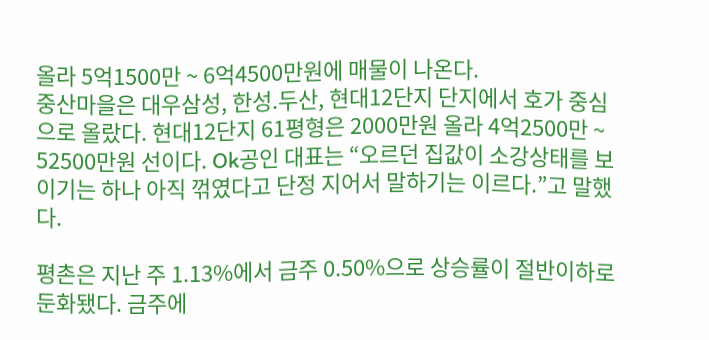올라 5억1500만 ~ 6억4500만원에 매물이 나온다.
중산마을은 대우삼성, 한성.두산, 현대12단지 단지에서 호가 중심으로 올랐다. 현대12단지 61평형은 2000만원 올라 4억2500만 ~ 52500만원 선이다. Ok공인 대표는 “오르던 집값이 소강상태를 보이기는 하나 아직 꺾였다고 단정 지어서 말하기는 이르다.”고 말했다.

평촌은 지난 주 1.13%에서 금주 0.50%으로 상승률이 절반이하로 둔화됐다. 금주에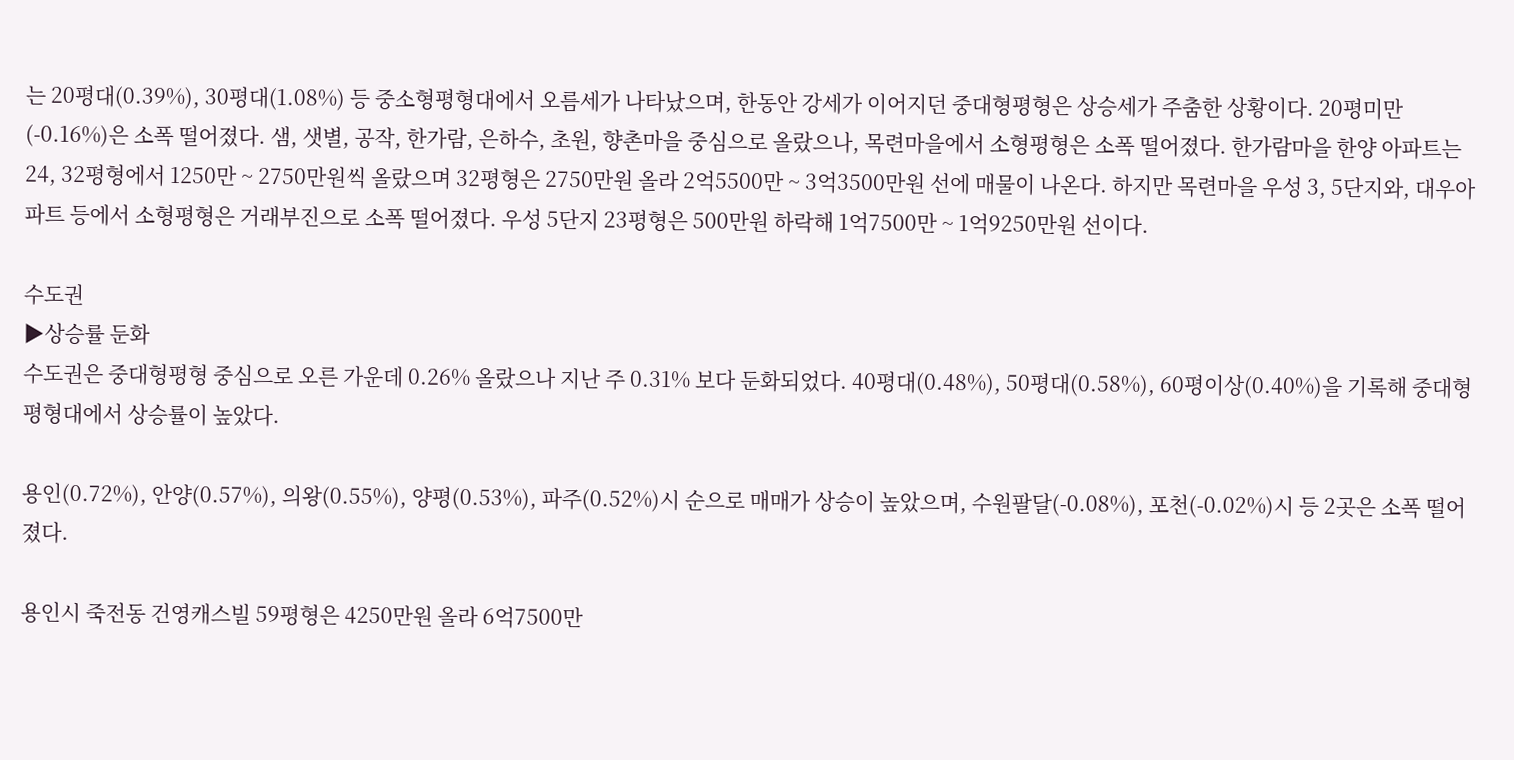는 20평대(0.39%), 30평대(1.08%) 등 중소형평형대에서 오름세가 나타났으며, 한동안 강세가 이어지던 중대형평형은 상승세가 주춤한 상황이다. 20평미만(-0.16%)은 소폭 떨어졌다. 샘, 샛별, 공작, 한가람, 은하수, 초원, 향촌마을 중심으로 올랐으나, 목련마을에서 소형평형은 소폭 떨어졌다. 한가람마을 한양 아파트는 24, 32평형에서 1250만 ~ 2750만원씩 올랐으며 32평형은 2750만원 올라 2억5500만 ~ 3억3500만원 선에 매물이 나온다. 하지만 목련마을 우성 3, 5단지와, 대우아파트 등에서 소형평형은 거래부진으로 소폭 떨어졌다. 우성 5단지 23평형은 500만원 하락해 1억7500만 ~ 1억9250만원 선이다.

수도권
▶상승률 둔화
수도권은 중대형평형 중심으로 오른 가운데 0.26% 올랐으나 지난 주 0.31% 보다 둔화되었다. 40평대(0.48%), 50평대(0.58%), 60평이상(0.40%)을 기록해 중대형평형대에서 상승률이 높았다.

용인(0.72%), 안양(0.57%), 의왕(0.55%), 양평(0.53%), 파주(0.52%)시 순으로 매매가 상승이 높았으며, 수원팔달(-0.08%), 포천(-0.02%)시 등 2곳은 소폭 떨어졌다.

용인시 죽전동 건영캐스빌 59평형은 4250만원 올라 6억7500만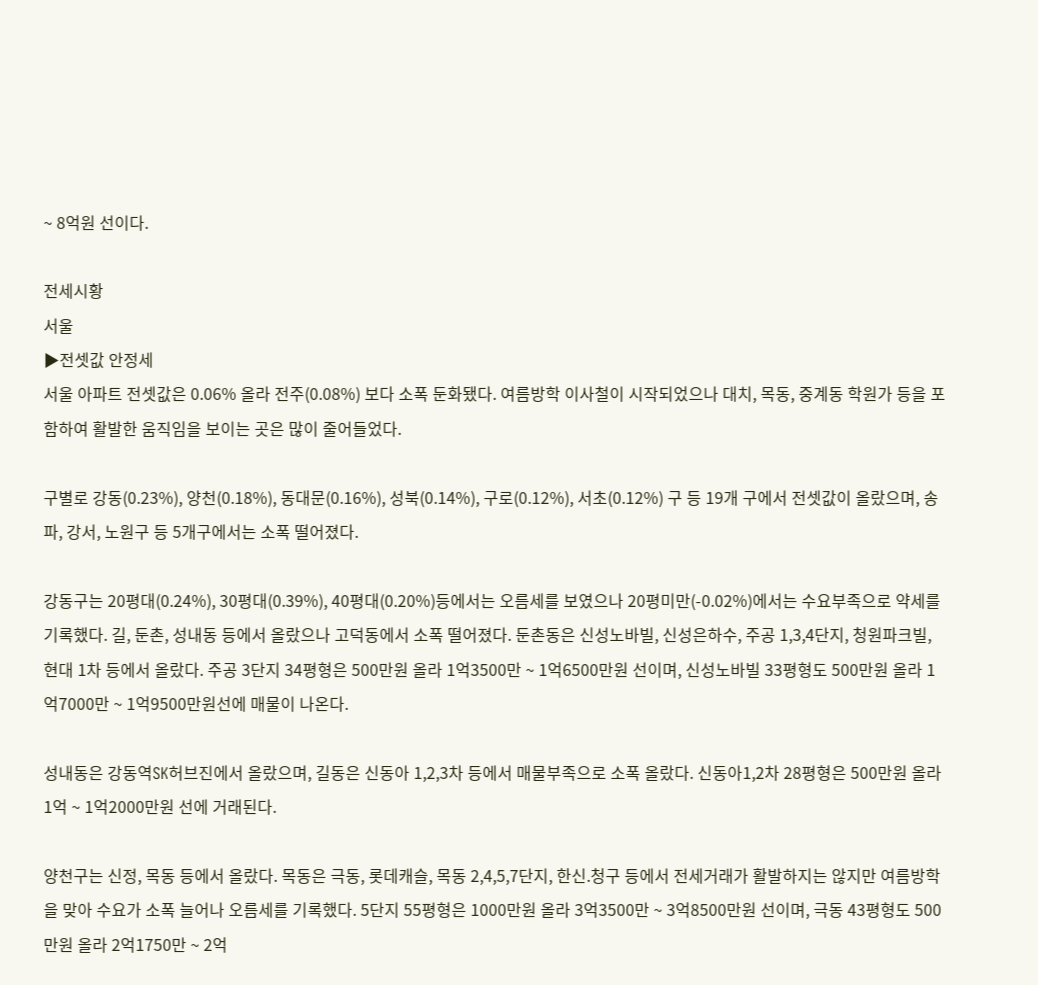~ 8억원 선이다.

전세시황
서울
▶전셋값 안정세
서울 아파트 전셋값은 0.06% 올라 전주(0.08%) 보다 소폭 둔화됐다. 여름방학 이사철이 시작되었으나 대치, 목동, 중계동 학원가 등을 포함하여 활발한 움직임을 보이는 곳은 많이 줄어들었다.

구별로 강동(0.23%), 양천(0.18%), 동대문(0.16%), 성북(0.14%), 구로(0.12%), 서초(0.12%) 구 등 19개 구에서 전셋값이 올랐으며, 송파, 강서, 노원구 등 5개구에서는 소폭 떨어졌다.

강동구는 20평대(0.24%), 30평대(0.39%), 40평대(0.20%)등에서는 오름세를 보였으나 20평미만(-0.02%)에서는 수요부족으로 약세를 기록했다. 길, 둔촌, 성내동 등에서 올랐으나 고덕동에서 소폭 떨어졌다. 둔촌동은 신성노바빌, 신성은하수, 주공 1,3,4단지, 청원파크빌, 현대 1차 등에서 올랐다. 주공 3단지 34평형은 500만원 올라 1억3500만 ~ 1억6500만원 선이며, 신성노바빌 33평형도 500만원 올라 1억7000만 ~ 1억9500만원선에 매물이 나온다.

성내동은 강동역SK허브진에서 올랐으며, 길동은 신동아 1,2,3차 등에서 매물부족으로 소폭 올랐다. 신동아1,2차 28평형은 500만원 올라 1억 ~ 1억2000만원 선에 거래된다.

양천구는 신정, 목동 등에서 올랐다. 목동은 극동, 롯데캐슬, 목동 2,4,5,7단지, 한신.청구 등에서 전세거래가 활발하지는 않지만 여름방학을 맞아 수요가 소폭 늘어나 오름세를 기록했다. 5단지 55평형은 1000만원 올라 3억3500만 ~ 3억8500만원 선이며, 극동 43평형도 500만원 올라 2억1750만 ~ 2억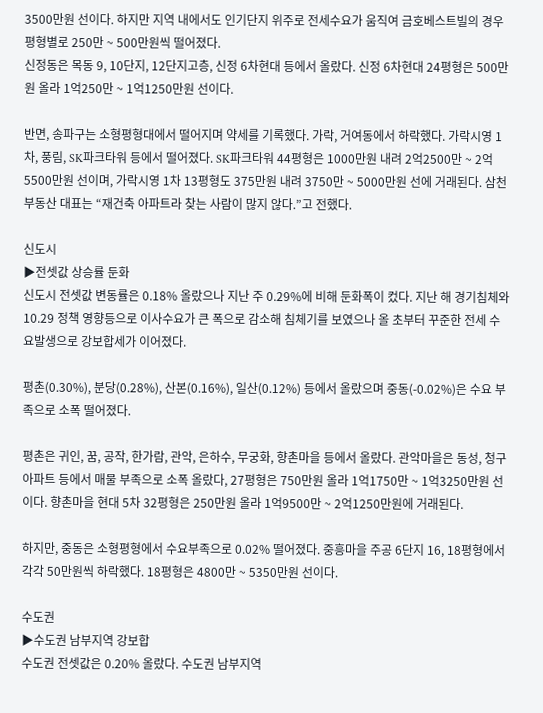3500만원 선이다. 하지만 지역 내에서도 인기단지 위주로 전세수요가 움직여 금호베스트빌의 경우 평형별로 250만 ~ 500만원씩 떨어졌다.
신정동은 목동 9, 10단지, 12단지고층, 신정 6차현대 등에서 올랐다. 신정 6차현대 24평형은 500만원 올라 1억250만 ~ 1억1250만원 선이다.

반면, 송파구는 소형평형대에서 떨어지며 약세를 기록했다. 가락, 거여동에서 하락했다. 가락시영 1차, 풍림, SK파크타워 등에서 떨어졌다. SK파크타워 44평형은 1000만원 내려 2억2500만 ~ 2억5500만원 선이며, 가락시영 1차 13평형도 375만원 내려 3750만 ~ 5000만원 선에 거래된다. 삼천부동산 대표는 “재건축 아파트라 찾는 사람이 많지 않다.”고 전했다.

신도시
▶전셋값 상승률 둔화
신도시 전셋값 변동률은 0.18% 올랐으나 지난 주 0.29%에 비해 둔화폭이 컸다. 지난 해 경기침체와 10.29 정책 영향등으로 이사수요가 큰 폭으로 감소해 침체기를 보였으나 올 초부터 꾸준한 전세 수요발생으로 강보합세가 이어졌다.

평촌(0.30%), 분당(0.28%), 산본(0.16%), 일산(0.12%) 등에서 올랐으며 중동(-0.02%)은 수요 부족으로 소폭 떨어졌다.

평촌은 귀인, 꿈, 공작, 한가람, 관악, 은하수, 무궁화, 향촌마을 등에서 올랐다. 관악마을은 동성, 청구아파트 등에서 매물 부족으로 소폭 올랐다, 27평형은 750만원 올라 1억1750만 ~ 1억3250만원 선이다. 향촌마을 현대 5차 32평형은 250만원 올라 1억9500만 ~ 2억1250만원에 거래된다.

하지만, 중동은 소형평형에서 수요부족으로 0.02% 떨어졌다. 중흥마을 주공 6단지 16, 18평형에서 각각 50만원씩 하락했다. 18평형은 4800만 ~ 5350만원 선이다.

수도권
▶수도권 남부지역 강보합
수도권 전셋값은 0.20% 올랐다. 수도권 남부지역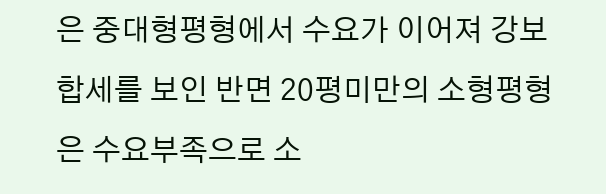은 중대형평형에서 수요가 이어져 강보합세를 보인 반면 20평미만의 소형평형은 수요부족으로 소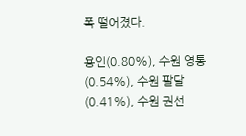폭 떨어졌다.

용인(0.80%), 수원 영통(0.54%), 수원 팔달(0.41%), 수원 권선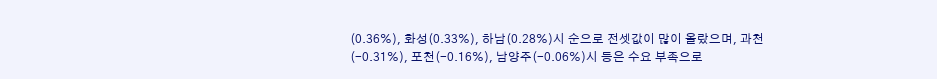(0.36%), 화성(0.33%), 하남(0.28%)시 순으로 전셋값이 많이 올랐으며, 과천(-0.31%), 포천(-0.16%), 남양주(-0.06%)시 등은 수요 부족으로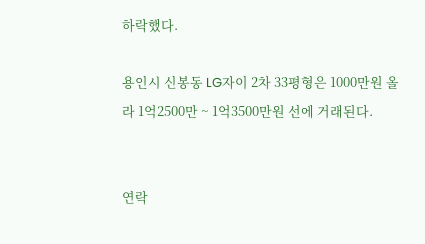하락했다.

용인시 신봉동 LG자이 2차 33평형은 1000만원 올라 1억2500만 ~ 1억3500만원 선에 거래된다.


연락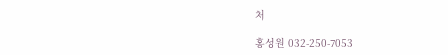처

홍성원 032-250-7053